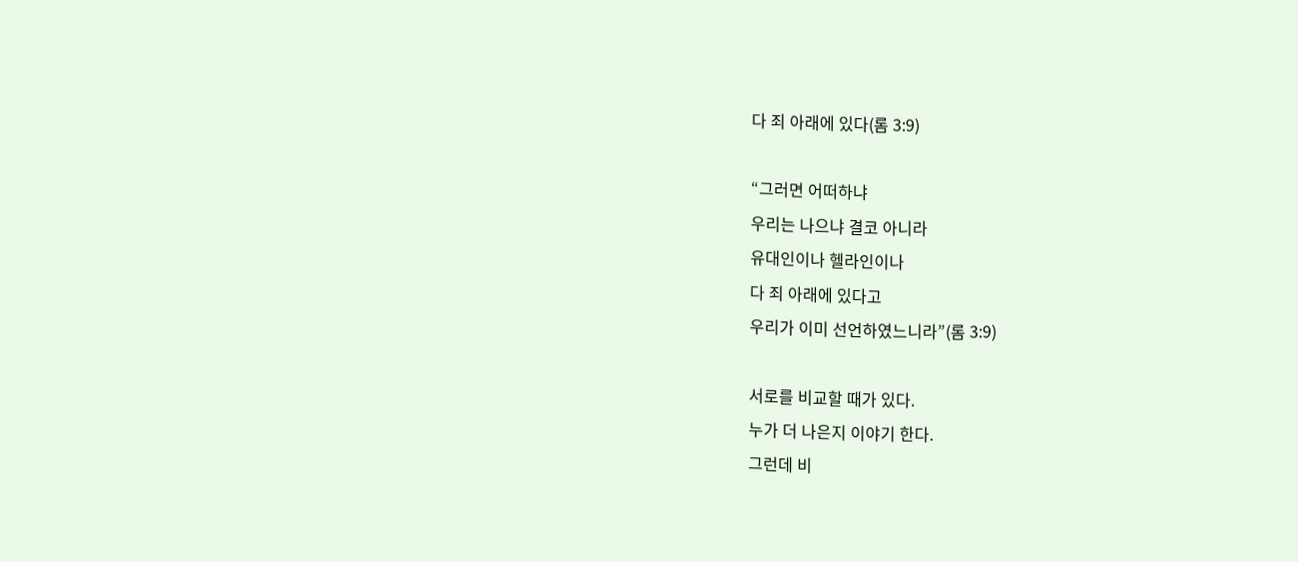다 죄 아래에 있다(롬 3:9)

“그러면 어떠하냐
우리는 나으냐 결코 아니라
유대인이나 헬라인이나
다 죄 아래에 있다고
우리가 이미 선언하였느니라”(롬 3:9)

서로를 비교할 때가 있다.
누가 더 나은지 이야기 한다.
그런데 비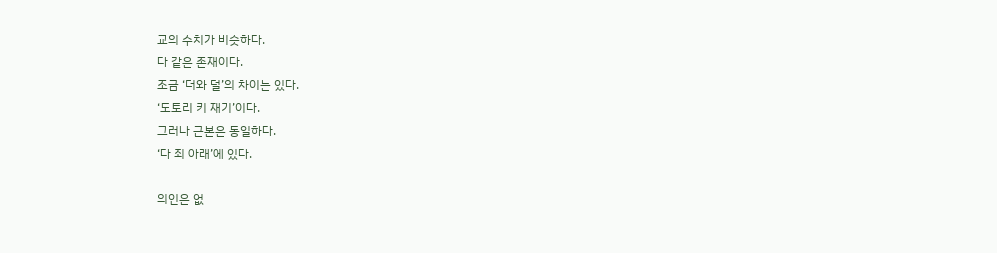교의 수치가 비슷하다.
다 같은 존재이다.
조금 ‘더와 덜’의 차이는 있다.
‘도토리 키 재기’이다.
그러나 근본은 동일하다.
‘다 죄 아래’에 있다.

의인은 없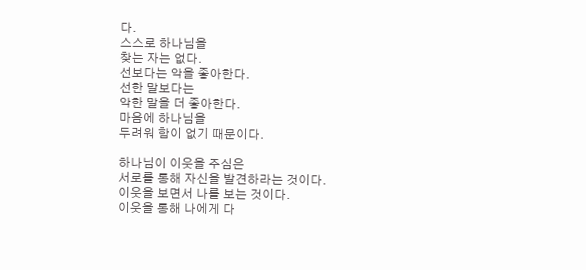다.
스스로 하나님을
찾는 자는 없다.
선보다는 악을 좋아한다.
선한 말보다는
악한 말을 더 좋아한다.
마음에 하나님을
두려워 함이 없기 때문이다.

하나님이 이웃을 주심은
서로를 통해 자신을 발견하라는 것이다.
이웃을 보면서 나를 보는 것이다.
이웃을 통해 나에게 다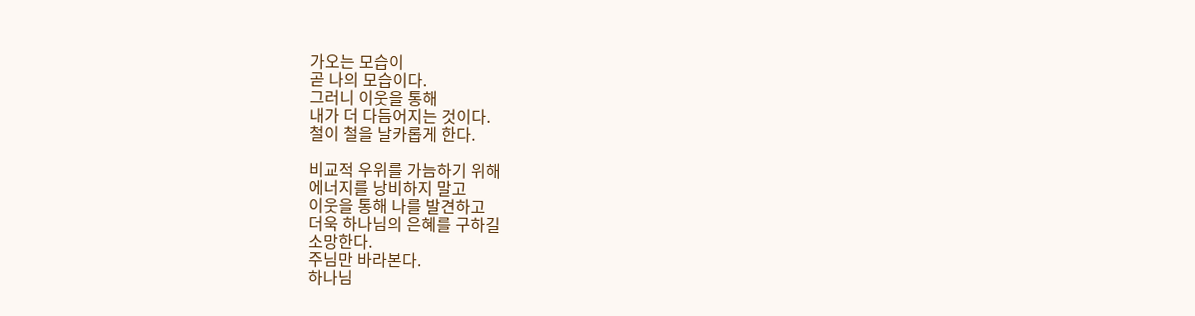가오는 모습이
곧 나의 모습이다.
그러니 이웃을 통해
내가 더 다듬어지는 것이다.
철이 철을 날카롭게 한다.

비교적 우위를 가늠하기 위해
에너지를 낭비하지 말고
이웃을 통해 나를 발견하고
더욱 하나님의 은혜를 구하길
소망한다.
주님만 바라본다.
하나님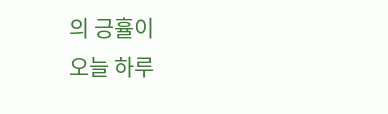의 긍휼이
오늘 하루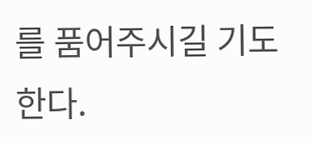를 품어주시길 기도한다.